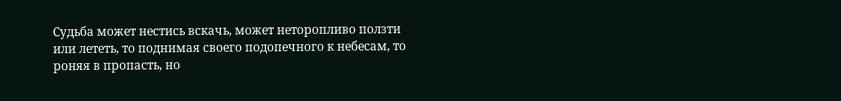Судьба может нестись вскачь, может неторопливо ползти или лететь, то поднимая своего подопечного к небесам, то роняя в пропасть, но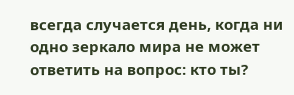всегда случается день, когда ни одно зеркало мира не может ответить на вопрос: кто ты?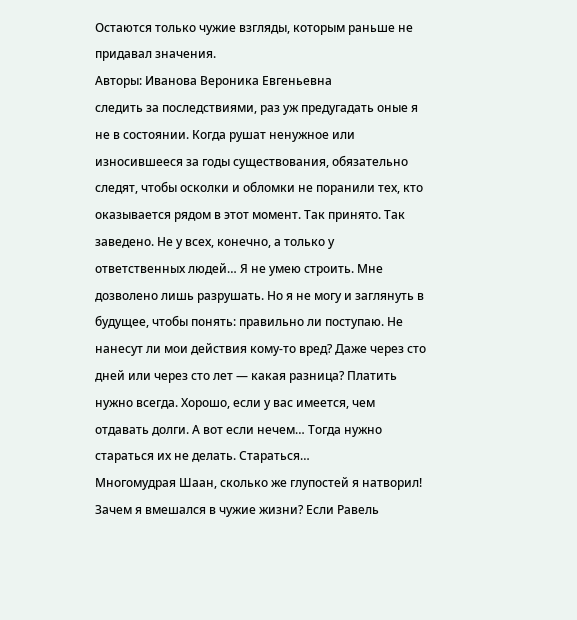Остаются только чужие взгляды, которым раньше не придавал значения.
Авторы: Иванова Вероника Евгеньевна
следить за последствиями, раз уж предугадать оные я не в состоянии. Когда рушат ненужное или износившееся за годы существования, обязательно следят, чтобы осколки и обломки не поранили тех, кто оказывается рядом в этот момент. Так принято. Так заведено. Не у всех, конечно, а только у ответственных людей… Я не умею строить. Мне дозволено лишь разрушать. Но я не могу и заглянуть в будущее, чтобы понять: правильно ли поступаю. Не нанесут ли мои действия кому-то вред? Даже через сто дней или через сто лет — какая разница? Платить нужно всегда. Хорошо, если у вас имеется, чем отдавать долги. А вот если нечем… Тогда нужно стараться их не делать. Стараться…
Многомудрая Шаан, сколько же глупостей я натворил!
Зачем я вмешался в чужие жизни? Если Равель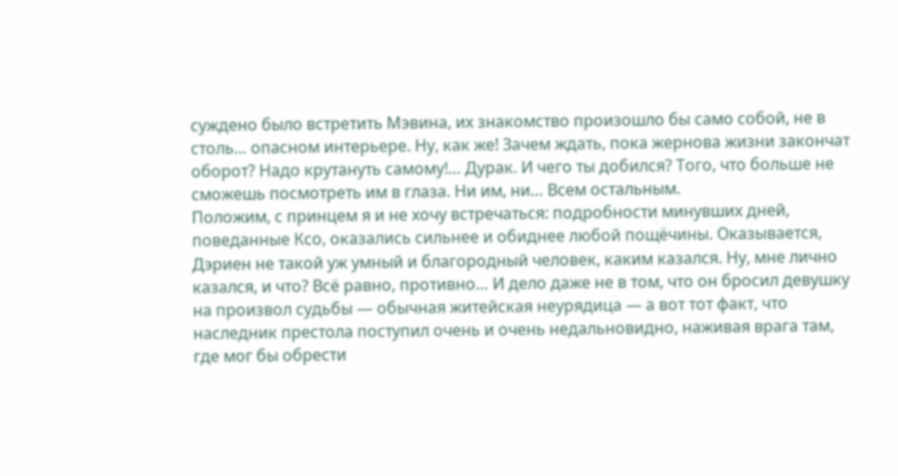суждено было встретить Мэвина, их знакомство произошло бы само собой, не в столь… опасном интерьере. Ну, как же! Зачем ждать, пока жернова жизни закончат оборот? Надо крутануть самому!… Дурак. И чего ты добился? Того, что больше не сможешь посмотреть им в глаза. Ни им, ни… Всем остальным.
Положим, с принцем я и не хочу встречаться: подробности минувших дней, поведанные Ксо, оказались сильнее и обиднее любой пощёчины. Оказывается, Дэриен не такой уж умный и благородный человек, каким казался. Ну, мне лично казался, и что? Всё равно, противно… И дело даже не в том, что он бросил девушку на произвол судьбы — обычная житейская неурядица — а вот тот факт, что наследник престола поступил очень и очень недальновидно, наживая врага там, где мог бы обрести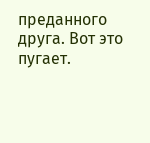преданного друга. Вот это пугает.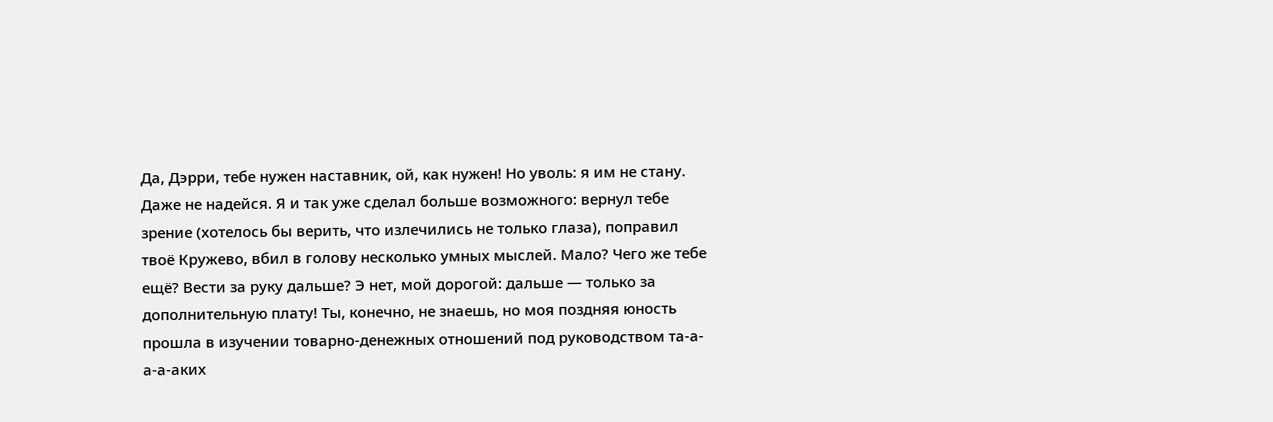Да, Дэрри, тебе нужен наставник, ой, как нужен! Но уволь: я им не стану. Даже не надейся. Я и так уже сделал больше возможного: вернул тебе зрение (хотелось бы верить, что излечились не только глаза), поправил твоё Кружево, вбил в голову несколько умных мыслей. Мало? Чего же тебе ещё? Вести за руку дальше? Э нет, мой дорогой: дальше — только за дополнительную плату! Ты, конечно, не знаешь, но моя поздняя юность прошла в изучении товарно-денежных отношений под руководством та-а-а-а-аких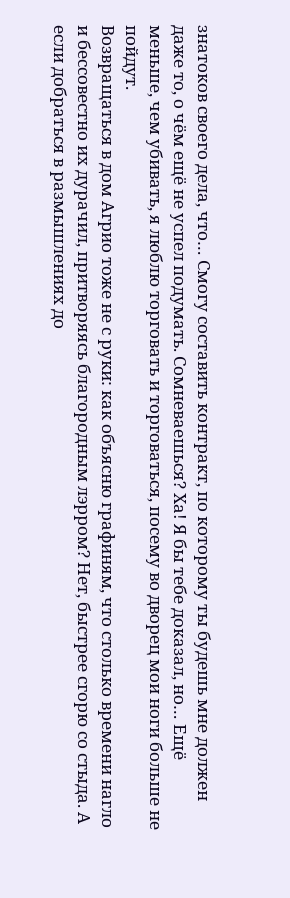знатоков своего дела, что… Смогу составить контракт, по которому ты будешь мне должен даже то, о чём ещё не успел подумать. Сомневаешься? Ха! Я бы тебе доказал, но… Ещё меньше, чем убивать, я люблю торговать и торговаться, посему во дворец мои ноги больше не пойдут.
Возвращаться в дом Агрио тоже не с руки: как объясню графиням, что столько времени нагло и бессовестно их дурачил, притворяясь благородным лэрром? Нет, быстрее сгорю со стыда. А если добраться в размышлениях до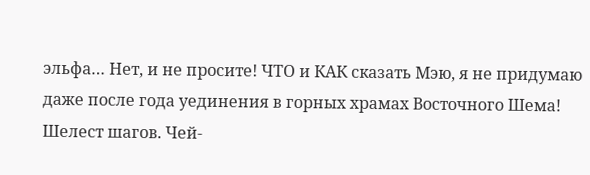эльфа… Нет, и не просите! ЧТО и КАК сказать Мэю, я не придумаю даже после года уединения в горных храмах Восточного Шема!
Шелест шагов. Чей-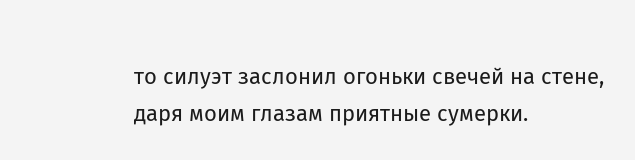то силуэт заслонил огоньки свечей на стене, даря моим глазам приятные сумерки.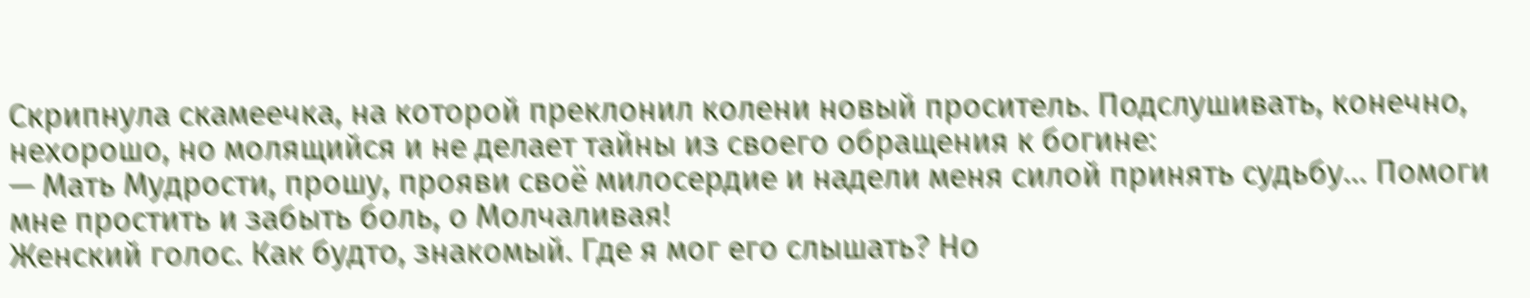Скрипнула скамеечка, на которой преклонил колени новый проситель. Подслушивать, конечно, нехорошо, но молящийся и не делает тайны из своего обращения к богине:
— Мать Мудрости, прошу, прояви своё милосердие и надели меня силой принять судьбу… Помоги мне простить и забыть боль, о Молчаливая!
Женский голос. Как будто, знакомый. Где я мог его слышать? Но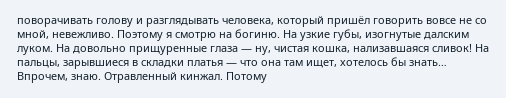поворачивать голову и разглядывать человека, который пришёл говорить вовсе не со мной, невежливо. Поэтому я смотрю на богиню. На узкие губы, изогнутые далским луком. На довольно прищуренные глаза — ну, чистая кошка, нализавшаяся сливок! На пальцы, зарывшиеся в складки платья — что она там ищет, хотелось бы знать… Впрочем, знаю. Отравленный кинжал. Потому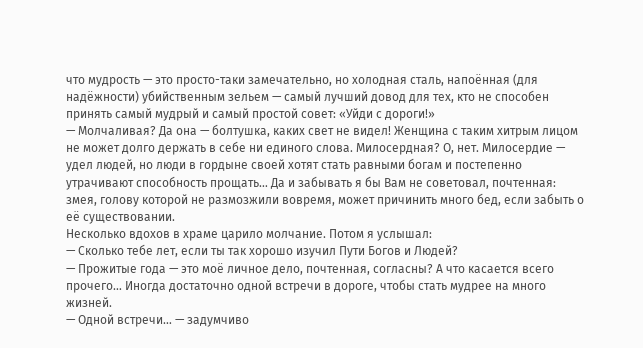что мудрость — это просто-таки замечательно, но холодная сталь, напоённая (для надёжности) убийственным зельем — самый лучший довод для тех, кто не способен принять самый мудрый и самый простой совет: «Уйди с дороги!»
— Молчаливая? Да она — болтушка, каких свет не видел! Женщина с таким хитрым лицом не может долго держать в себе ни единого слова. Милосердная? О, нет. Милосердие — удел людей, но люди в гордыне своей хотят стать равными богам и постепенно утрачивают способность прощать… Да и забывать я бы Вам не советовал, почтенная: змея, голову которой не размозжили вовремя, может причинить много бед, если забыть о её существовании.
Несколько вдохов в храме царило молчание. Потом я услышал:
— Сколько тебе лет, если ты так хорошо изучил Пути Богов и Людей?
— Прожитые года — это моё личное дело, почтенная, согласны? А что касается всего прочего… Иногда достаточно одной встречи в дороге, чтобы стать мудрее на много жизней.
— Одной встречи… — задумчиво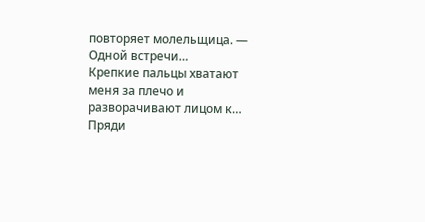повторяет молельщица. — Одной встречи…
Крепкие пальцы хватают меня за плечо и разворачивают лицом к…
Пряди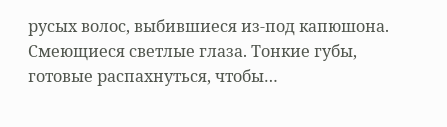русых волос, выбившиеся из-под капюшона. Смеющиеся светлые глаза. Тонкие губы, готовые распахнуться, чтобы…